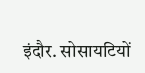इंदौर. सोसायटियों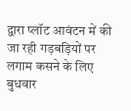द्वारा प्लॉट आवंटन में की जा रही गड़बड़ियों पर लगाम कसने के लिए बुधवार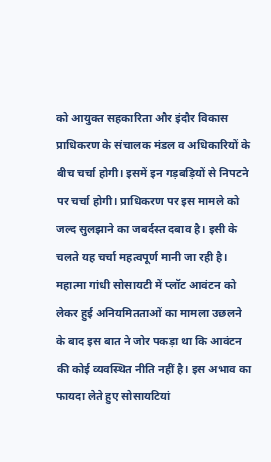को आयुक्त सहकारिता और इंदौर विकास प्राधिकरण के संचालक मंडल व अधिकारियों के बीच चर्चा होगी। इसमें इन गड़बड़ियों से निपटने पर चर्चा होगी। प्राधिकरण पर इस मामले को जल्द सुलझाने का जबर्दस्त दबाव है। इसी के चलते यह चर्चा महत्वपूर्ण मानी जा रही है।
महात्मा गांधी सोसायटी में प्लॉट आवंटन को लेकर हुई अनियमितताओं का मामला उछलने के बाद इस बात ने जोर पकड़ा था कि आवंटन की कोई व्यवस्थित नीति नहीं है। इस अभाव का फायदा लेते हुए सोसायटियां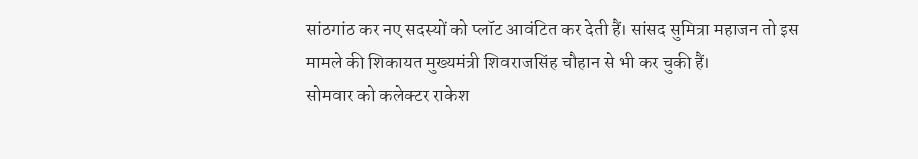सांठगांठ कर नए सदस्यों को प्लॉट आवंटित कर देती हैं। सांसद सुमित्रा महाजन तो इस मामले की शिकायत मुख्यमंत्री शिवराजसिंह चौहान से भी कर चुकी हैं।
सोमवार को कलेक्टर राकेश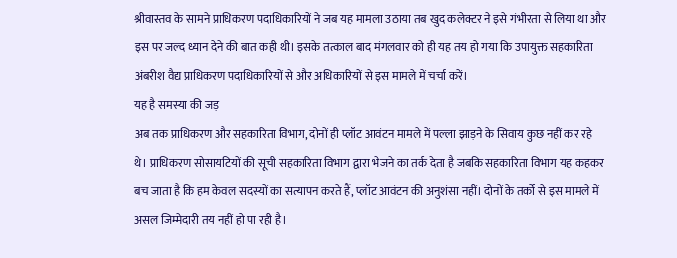श्रीवास्तव के सामने प्राधिकरण पदाधिकारियों ने जब यह मामला उठाया तब खुद कलेक्टर ने इसे गंभीरता से लिया था और इस पर जल्द ध्यान देने की बात कही थी। इसके तत्काल बाद मंगलवार को ही यह तय हो गया कि उपायुक्त सहकारिता अंबरीश वैद्य प्राधिकरण पदाधिकारियों से और अधिकारियों से इस मामले में चर्चा करें।
यह है समस्या की जड़
अब तक प्राधिकरण और सहकारिता विभाग, दोनों ही प्लॉट आवंटन मामले में पल्ला झाड़ने के सिवाय कुछ नहीं कर रहे थे। प्राधिकरण सोसायटियों की सूची सहकारिता विभाग द्वारा भेजने का तर्क देता है जबकि सहकारिता विभाग यह कहकर बच जाता है कि हम केवल सदस्यों का सत्यापन करते हैं, प्लॉट आवंटन की अनुशंसा नहीं। दोनों के तर्को से इस मामले में असल जिम्मेदारी तय नहीं हो पा रही है।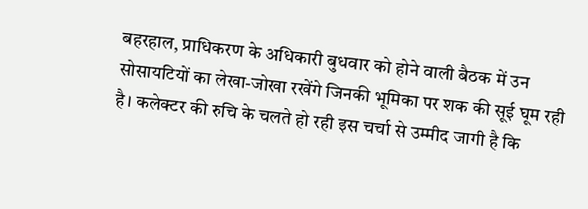बहरहाल, प्राधिकरण के अधिकारी बुधवार को होने वाली बैठक में उन सोसायटियों का लेखा-जोखा रखेंगे जिनकी भूमिका पर शक की सूई घूम रही है। कलेक्टर की रुचि के चलते हो रही इस चर्चा से उम्मीद जागी है कि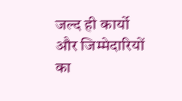जल्द ही कार्यो और जिम्मेदारियों का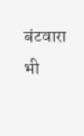बंटवारा भी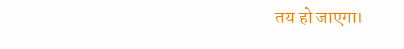तय हो जाएगा।